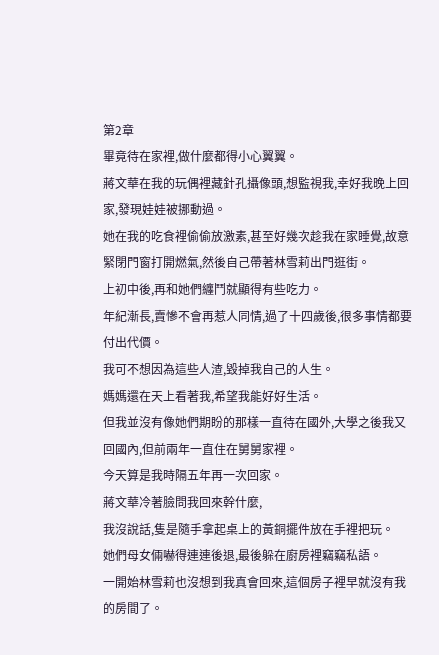第2章
畢竟待在家裡,做什麼都得小心翼翼。
蔣文華在我的玩偶裡藏針孔攝像頭,想監視我,幸好我晚上回家,發現娃娃被挪動過。
她在我的吃食裡偷偷放激素,甚至好幾次趁我在家睡覺,故意緊閉門窗打開燃氣,然後自己帶著林雪莉出門逛街。
上初中後,再和她們纏鬥就顯得有些吃力。
年紀漸長,賣慘不會再惹人同情,過了十四歲後,很多事情都要付出代價。
我可不想因為這些人渣,毀掉我自己的人生。
媽媽還在天上看著我,希望我能好好生活。
但我並沒有像她們期盼的那樣一直待在國外,大學之後我又回國內,但前兩年一直住在舅舅家裡。
今天算是我時隔五年再一次回家。
蔣文華冷著臉問我回來幹什麼,
我沒說話,隻是隨手拿起桌上的黃銅擺件放在手裡把玩。
她們母女倆嚇得連連後退,最後躲在廚房裡竊竊私語。
一開始林雪莉也沒想到我真會回來,這個房子裡早就沒有我的房間了。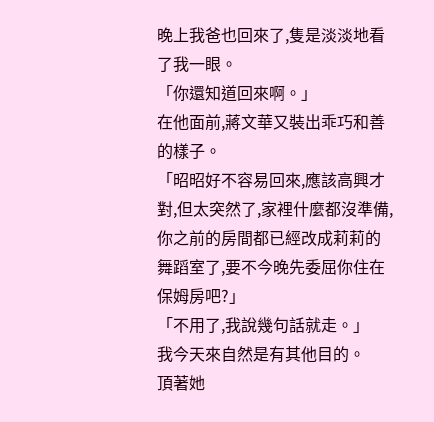晚上我爸也回來了,隻是淡淡地看了我一眼。
「你還知道回來啊。」
在他面前,蔣文華又裝出乖巧和善的樣子。
「昭昭好不容易回來,應該高興才對,但太突然了,家裡什麼都沒準備,你之前的房間都已經改成莉莉的舞蹈室了,要不今晚先委屈你住在保姆房吧?」
「不用了,我說幾句話就走。」
我今天來自然是有其他目的。
頂著她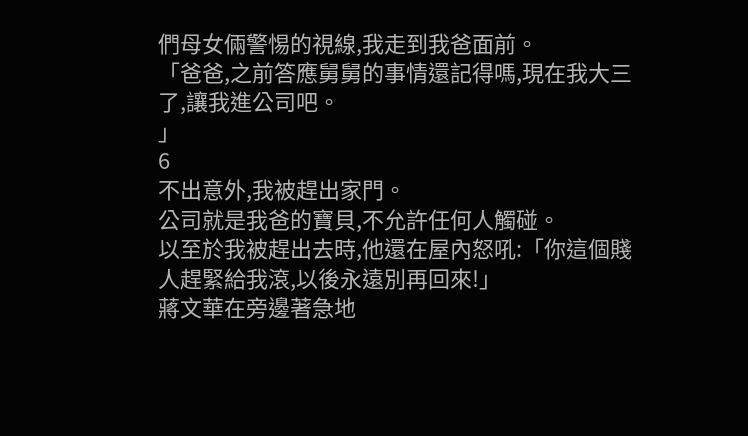們母女倆警惕的視線,我走到我爸面前。
「爸爸,之前答應舅舅的事情還記得嗎,現在我大三了,讓我進公司吧。
」
6
不出意外,我被趕出家門。
公司就是我爸的寶貝,不允許任何人觸碰。
以至於我被趕出去時,他還在屋內怒吼:「你這個賤人趕緊給我滾,以後永遠別再回來!」
蔣文華在旁邊著急地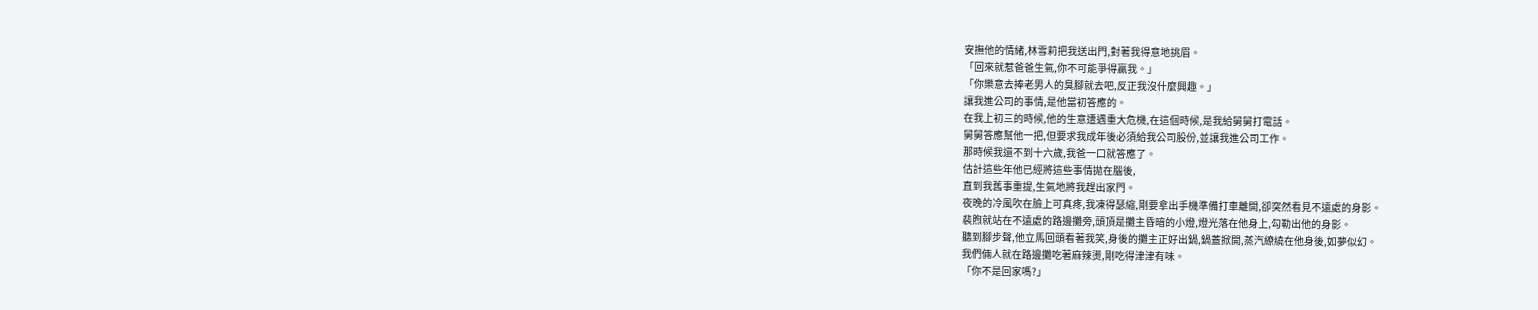安撫他的情緒,林雪莉把我送出門,對著我得意地挑眉。
「回來就惹爸爸生氣,你不可能爭得贏我。」
「你樂意去捧老男人的臭腳就去吧,反正我沒什麼興趣。」
讓我進公司的事情,是他當初答應的。
在我上初三的時候,他的生意遭遇重大危機,在這個時候,是我給舅舅打電話。
舅舅答應幫他一把,但要求我成年後必須給我公司股份,並讓我進公司工作。
那時候我還不到十六歲,我爸一口就答應了。
估計這些年他已經將這些事情拋在腦後,
直到我舊事重提,生氣地將我趕出家門。
夜晚的冷風吹在臉上可真疼,我凍得瑟縮,剛要拿出手機準備打車離開,卻突然看見不遠處的身影。
裴煦就站在不遠處的路邊攤旁,頭頂是攤主昏暗的小燈,燈光落在他身上,勾勒出他的身影。
聽到腳步聲,他立馬回頭看著我笑,身後的攤主正好出鍋,鍋蓋掀開,蒸汽繚繞在他身後,如夢似幻。
我們倆人就在路邊攤吃著麻辣燙,剛吃得津津有味。
「你不是回家嗎?」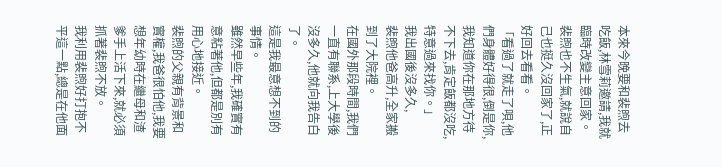本來今晚要和裴煦去吃飯,林雪莉邀請,我就臨時改變主意回家。
裴煦也不生氣,就說自己也挺久沒回家了,正好回去看看。
「看過了就走了唄,他們身體好得很,倒是你,我知道你在那地方待不下去,肯定飯都沒吃,特意過來找你。」
我出國後沒多久,
裴煦他爸高升,全家搬到了大院裡。
在國外那段時間,我們一直有聯系,上大學後沒多久,他就向我告白了。
這是我最意想不到的事情。
雖然早些年,我確實有意粘著他,但都是別有用心地接近。
裴煦的父親有背景和實權,我爸很怕他,我要想年幼時在繼母和渣爹手上活下來,就必須抓著裴煦不放。
我利用裴煦好打抱不平這一點,總是在他面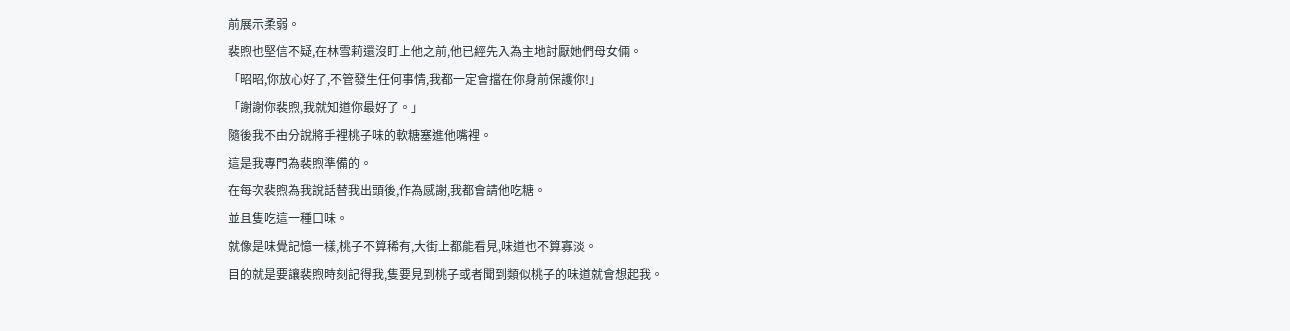前展示柔弱。
裴煦也堅信不疑,在林雪莉還沒盯上他之前,他已經先入為主地討厭她們母女倆。
「昭昭,你放心好了,不管發生任何事情,我都一定會擋在你身前保護你!」
「謝謝你裴煦,我就知道你最好了。」
隨後我不由分說將手裡桃子味的軟糖塞進他嘴裡。
這是我專門為裴煦準備的。
在每次裴煦為我說話替我出頭後,作為感謝,我都會請他吃糖。
並且隻吃這一種口味。
就像是味覺記憶一樣,桃子不算稀有,大街上都能看見,味道也不算寡淡。
目的就是要讓裴煦時刻記得我,隻要見到桃子或者聞到類似桃子的味道就會想起我。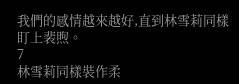我們的感情越來越好,直到林雪莉同樣盯上裴煦。
7
林雪莉同樣裝作柔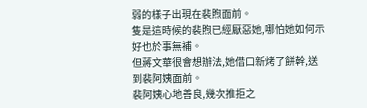弱的樣子出現在裴煦面前。
隻是這時候的裴煦已經厭惡她,哪怕她如何示好也於事無補。
但蔣文華很會想辦法,她借口新烤了餅幹,送到裴阿姨面前。
裴阿姨心地善良,幾次推拒之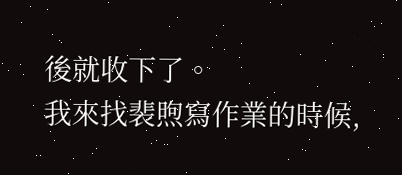後就收下了。
我來找裴煦寫作業的時候,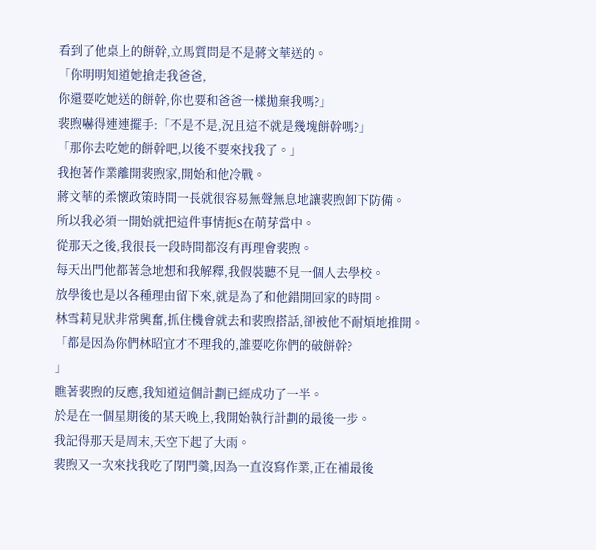看到了他桌上的餅幹,立馬質問是不是蔣文華送的。
「你明明知道她搶走我爸爸,
你還要吃她送的餅幹,你也要和爸爸一樣拋棄我嗎?」
裴煦嚇得連連擺手:「不是不是,況且這不就是幾塊餅幹嗎?」
「那你去吃她的餅幹吧,以後不要來找我了。」
我抱著作業離開裴煦家,開始和他冷戰。
蔣文華的柔懷政策時間一長就很容易無聲無息地讓裴煦卸下防備。
所以我必須一開始就把這件事情扼S在萌芽當中。
從那天之後,我很長一段時間都沒有再理會裴煦。
每天出門他都著急地想和我解釋,我假裝聽不見一個人去學校。
放學後也是以各種理由留下來,就是為了和他錯開回家的時間。
林雪莉見狀非常興奮,抓住機會就去和裴煦搭話,卻被他不耐煩地推開。
「都是因為你們林昭宜才不理我的,誰要吃你們的破餅幹?
」
瞧著裴煦的反應,我知道這個計劃已經成功了一半。
於是在一個星期後的某天晚上,我開始執行計劃的最後一步。
我記得那天是周末,天空下起了大雨。
裴煦又一次來找我吃了閉門羹,因為一直沒寫作業,正在補最後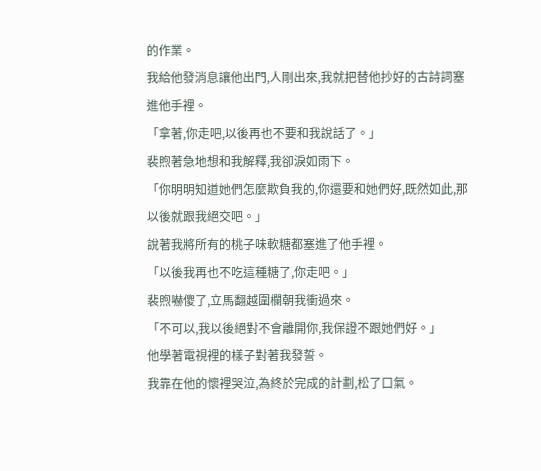的作業。
我給他發消息讓他出門,人剛出來,我就把替他抄好的古詩詞塞進他手裡。
「拿著,你走吧,以後再也不要和我說話了。」
裴煦著急地想和我解釋,我卻淚如雨下。
「你明明知道她們怎麼欺負我的,你還要和她們好,既然如此,那以後就跟我絕交吧。」
說著我將所有的桃子味軟糖都塞進了他手裡。
「以後我再也不吃這種糖了,你走吧。」
裴煦嚇傻了,立馬翻越圍欄朝我衝過來。
「不可以,我以後絕對不會離開你,我保證不跟她們好。」
他學著電視裡的樣子對著我發誓。
我靠在他的懷裡哭泣,為終於完成的計劃,松了口氣。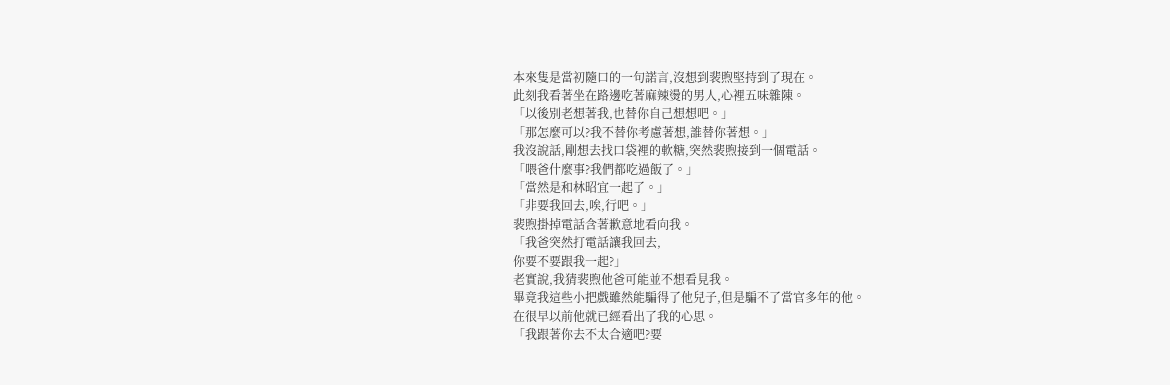本來隻是當初隨口的一句諾言,沒想到裴煦堅持到了現在。
此刻我看著坐在路邊吃著麻辣燙的男人,心裡五味雜陳。
「以後別老想著我,也替你自己想想吧。」
「那怎麼可以?我不替你考慮著想,誰替你著想。」
我沒說話,剛想去找口袋裡的軟糖,突然裴煦接到一個電話。
「喂爸什麼事?我們都吃過飯了。」
「當然是和林昭宜一起了。」
「非要我回去,唉,行吧。」
裴煦掛掉電話含著歉意地看向我。
「我爸突然打電話讓我回去,
你要不要跟我一起?」
老實說,我猜裴煦他爸可能並不想看見我。
畢竟我這些小把戲雖然能騙得了他兒子,但是騙不了當官多年的他。
在很早以前他就已經看出了我的心思。
「我跟著你去不太合適吧?要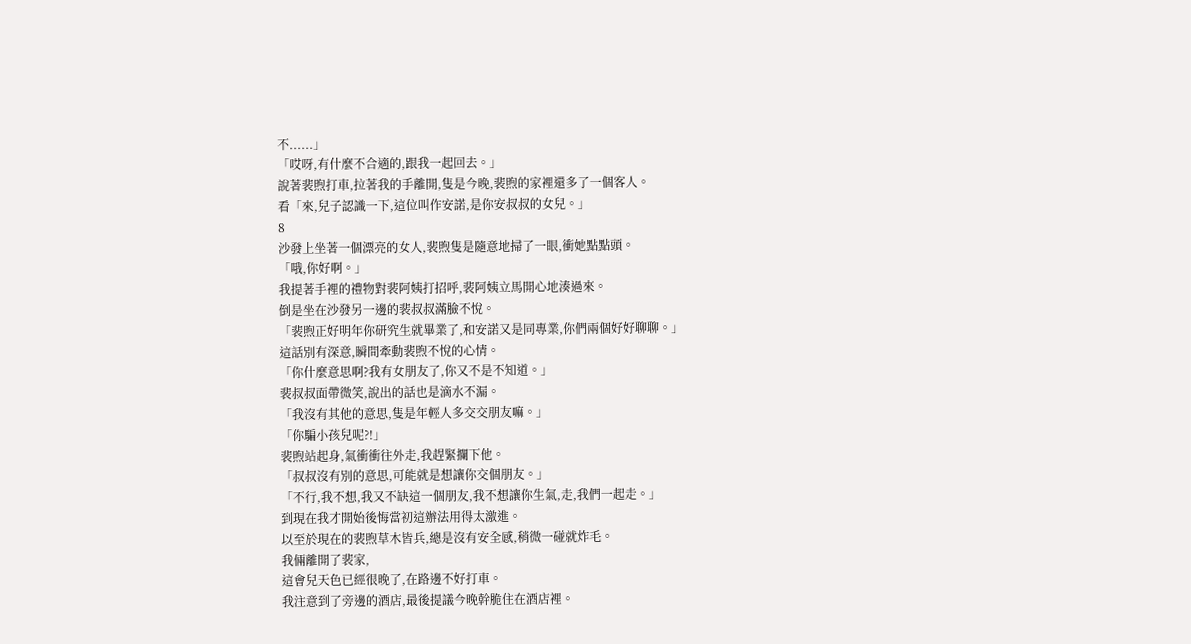不......」
「哎呀,有什麼不合適的,跟我一起回去。」
說著裴煦打車,拉著我的手離開,隻是今晚,裴煦的家裡還多了一個客人。
看「來,兒子認識一下,這位叫作安諾,是你安叔叔的女兒。」
8
沙發上坐著一個漂亮的女人,裴煦隻是隨意地掃了一眼,衝她點點頭。
「哦,你好啊。」
我提著手裡的禮物對裴阿姨打招呼,裴阿姨立馬開心地湊過來。
倒是坐在沙發另一邊的裴叔叔滿臉不悅。
「裴煦正好明年你研究生就畢業了,和安諾又是同專業,你們兩個好好聊聊。」
這話別有深意,瞬間牽動裴煦不悅的心情。
「你什麼意思啊?我有女朋友了,你又不是不知道。」
裴叔叔面帶微笑,說出的話也是滴水不漏。
「我沒有其他的意思,隻是年輕人多交交朋友嘛。」
「你騙小孩兒呢?!」
裴煦站起身,氣衝衝往外走,我趕緊攔下他。
「叔叔沒有別的意思,可能就是想讓你交個朋友。」
「不行,我不想,我又不缺這一個朋友,我不想讓你生氣,走,我們一起走。」
到現在我才開始後悔當初這辦法用得太激進。
以至於現在的裴煦草木皆兵,總是沒有安全感,稍微一碰就炸毛。
我倆離開了裴家,
這會兒天色已經很晚了,在路邊不好打車。
我注意到了旁邊的酒店,最後提議今晚幹脆住在酒店裡。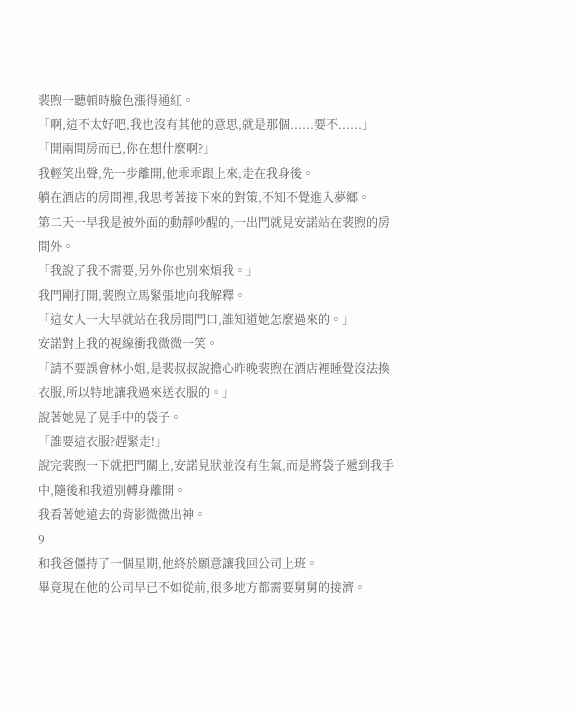裴煦一聽頓時臉色漲得通紅。
「啊,這不太好吧,我也沒有其他的意思,就是那個......要不......」
「開兩間房而已,你在想什麼啊?」
我輕笑出聲,先一步離開,他乖乖跟上來,走在我身後。
躺在酒店的房間裡,我思考著接下來的對策,不知不覺進入夢鄉。
第二天一早我是被外面的動靜吵醒的,一出門就見安諾站在裴煦的房間外。
「我說了我不需要,另外你也別來煩我。」
我門剛打開,裴煦立馬緊張地向我解釋。
「這女人一大早就站在我房間門口,誰知道她怎麼過來的。」
安諾對上我的視線衝我微微一笑。
「請不要誤會林小姐,是裴叔叔說擔心昨晚裴煦在酒店裡睡覺沒法換衣服,所以特地讓我過來送衣服的。」
說著她晃了晃手中的袋子。
「誰要這衣服?趕緊走!」
說完裴煦一下就把門關上,安諾見狀並沒有生氣,而是將袋子遞到我手中,隨後和我道別轉身離開。
我看著她遠去的背影微微出神。
9
和我爸僵持了一個星期,他終於願意讓我回公司上班。
畢竟現在他的公司早已不如從前,很多地方都需要舅舅的接濟。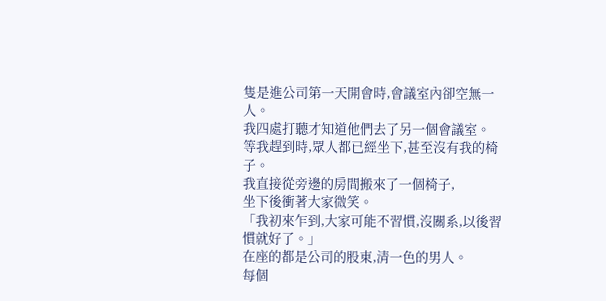隻是進公司第一天開會時,會議室內卻空無一人。
我四處打聽才知道他們去了另一個會議室。
等我趕到時,眾人都已經坐下,甚至沒有我的椅子。
我直接從旁邊的房間搬來了一個椅子,
坐下後衝著大家微笑。
「我初來乍到,大家可能不習慣,沒關系,以後習慣就好了。」
在座的都是公司的股東,清一色的男人。
每個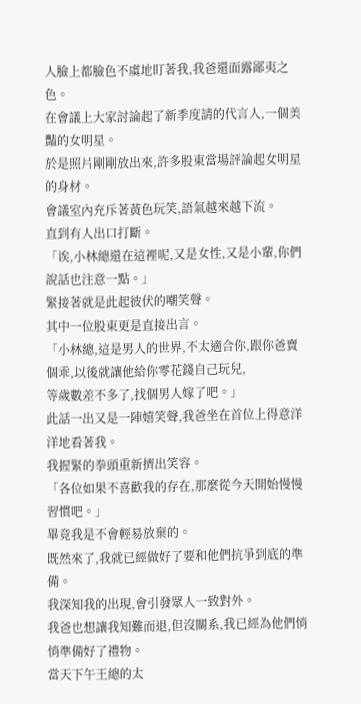人臉上都臉色不虞地盯著我,我爸還面露鄙夷之色。
在會議上大家討論起了新季度請的代言人,一個美豔的女明星。
於是照片剛剛放出來,許多股東當場評論起女明星的身材。
會議室內充斥著黃色玩笑,語氣越來越下流。
直到有人出口打斷。
「诶,小林總還在這裡呢,又是女性,又是小輩,你們說話也注意一點。」
緊接著就是此起彼伏的嘲笑聲。
其中一位股東更是直接出言。
「小林總,這是男人的世界,不太適合你,跟你爸賣個乖,以後就讓他給你零花錢自己玩兒,
等歲數差不多了,找個男人嫁了吧。」
此話一出又是一陣嬉笑聲,我爸坐在首位上得意洋洋地看著我。
我握緊的拳頭重新擠出笑容。
「各位如果不喜歡我的存在,那麼從今天開始慢慢習慣吧。」
畢竟我是不會輕易放棄的。
既然來了,我就已經做好了要和他們抗爭到底的準備。
我深知我的出現,會引發眾人一致對外。
我爸也想讓我知難而退,但沒關系,我已經為他們悄悄準備好了禮物。
當天下午王總的太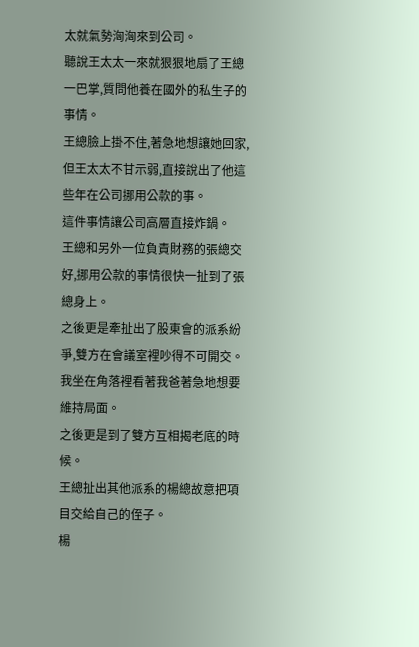太就氣勢洶洶來到公司。
聽說王太太一來就狠狠地扇了王總一巴掌,質問他養在國外的私生子的事情。
王總臉上掛不住,著急地想讓她回家,但王太太不甘示弱,直接說出了他這些年在公司挪用公款的事。
這件事情讓公司高層直接炸鍋。
王總和另外一位負責財務的張總交好,挪用公款的事情很快一扯到了張總身上。
之後更是牽扯出了股東會的派系紛爭,雙方在會議室裡吵得不可開交。
我坐在角落裡看著我爸著急地想要維持局面。
之後更是到了雙方互相揭老底的時候。
王總扯出其他派系的楊總故意把項目交給自己的侄子。
楊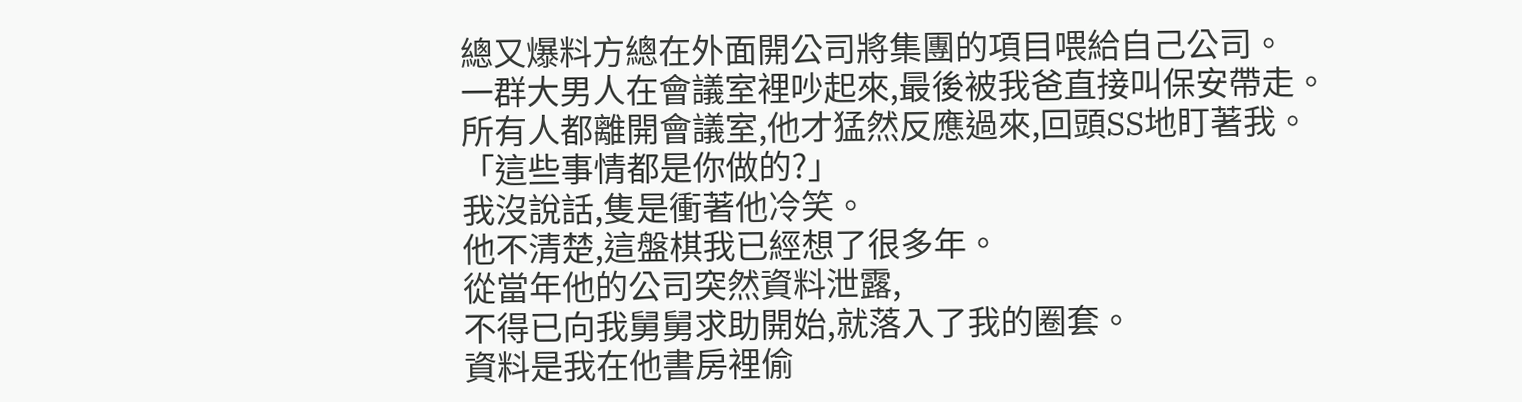總又爆料方總在外面開公司將集團的項目喂給自己公司。
一群大男人在會議室裡吵起來,最後被我爸直接叫保安帶走。
所有人都離開會議室,他才猛然反應過來,回頭SS地盯著我。
「這些事情都是你做的?」
我沒說話,隻是衝著他冷笑。
他不清楚,這盤棋我已經想了很多年。
從當年他的公司突然資料泄露,
不得已向我舅舅求助開始,就落入了我的圈套。
資料是我在他書房裡偷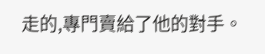走的,專門賣給了他的對手。